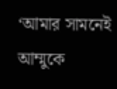‘আমার সামনেই আম্মুকে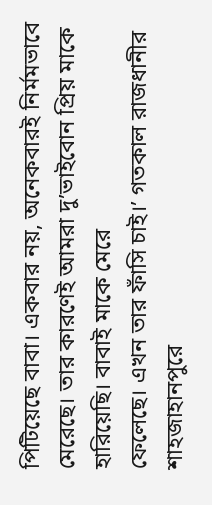পিটিয়েছে বাবা। একবার নয়, অনেকবারই নির্মমভাবে
মেরেছে। তার কারণেই আমরা দু’ভাইবোন প্রিয় মাকে হারিয়েছি। বাবাই মাকে মেরে
ফেলেছে। এখন তার ফাঁসি চাই।’ গতকাল রাজধানীর শাহজাহানপুরে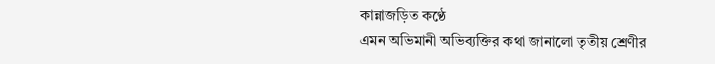কান্নাজড়িত কণ্ঠে
এমন অভিমানী অভিব্যক্তির কথা জানালো তৃতীয় শ্রেণীর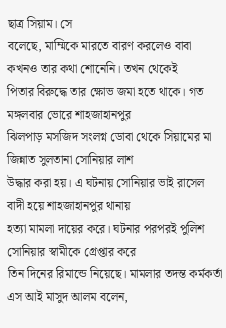ছাত্র সিয়াম। সে
বলেছে, মাম্মিকে মারতে বারণ করলেও বাবা কখনও তার কথা শোনেনি। তখন থেকেই
পিতার বিরুদ্ধে তার ক্ষোভ জমা হতে থাকে। গত মঙ্গলবার ভোরে শাহজাহানপুর
ঝিলপাড় মসজিদ সংলগ্ন ডোবা থেকে সিয়ামের মা জিন্নাত সুলতানা সোনিয়ার লাশ
উদ্ধার করা হয়। এ ঘটনায় সোনিয়ার ভাই রাসেল বাদী হয়ে শাহজাহানপুর থানায়
হত্যা মামলা দায়ের করে। ঘটনার পরপরই পুলিশ সোনিয়ার স্বামীকে গ্রেপ্তার করে
তিন দিনের রিমান্ডে নিয়েছে। মামলার তদন্ত কর্মকর্তা এস আই মাসুদ আলম বলেন,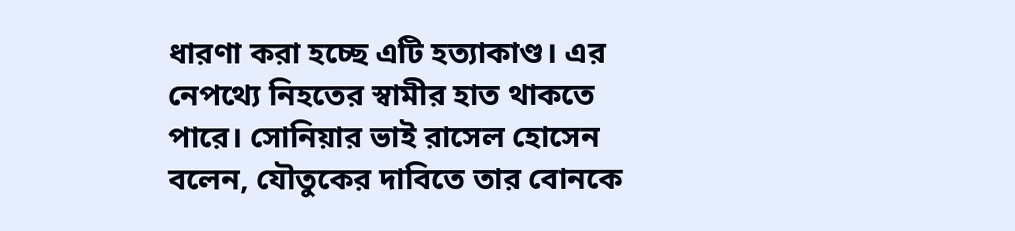ধারণা করা হচ্ছে এটি হত্যাকাণ্ড। এর নেপথ্যে নিহতের স্বামীর হাত থাকতে
পারে। সোনিয়ার ভাই রাসেল হোসেন বলেন, যৌতুকের দাবিতে তার বোনকে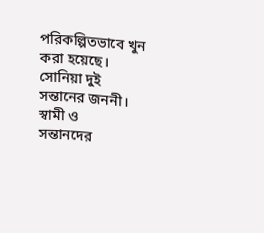পরিকল্পিতভাবে খুন করা হয়েছে। সোনিয়া দুই সন্তানের জননী। স্বামী ও
সন্তানদের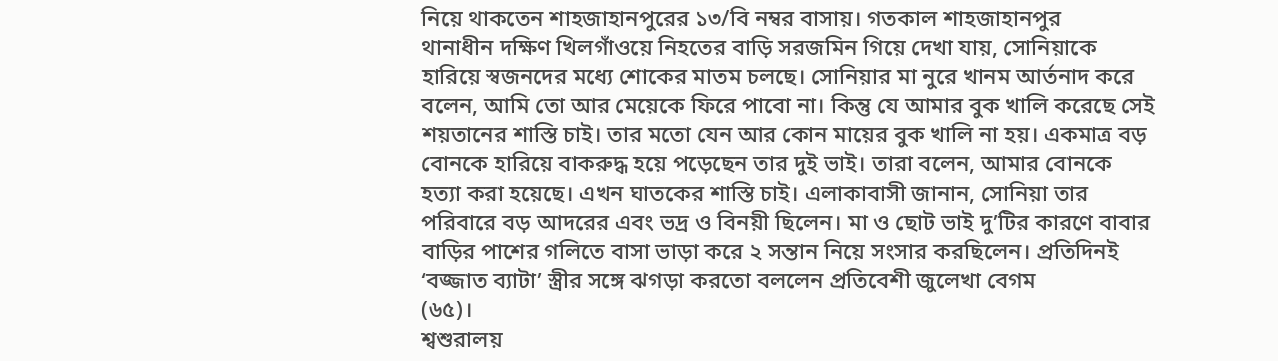নিয়ে থাকতেন শাহজাহানপুরের ১৩/বি নম্বর বাসায়। গতকাল শাহজাহানপুর
থানাধীন দক্ষিণ খিলগাঁওয়ে নিহতের বাড়ি সরজমিন গিয়ে দেখা যায়, সোনিয়াকে
হারিয়ে স্বজনদের মধ্যে শোকের মাতম চলছে। সোনিয়ার মা নুরে খানম আর্তনাদ করে
বলেন, আমি তো আর মেয়েকে ফিরে পাবো না। কিন্তু যে আমার বুক খালি করেছে সেই
শয়তানের শাস্তি চাই। তার মতো যেন আর কোন মায়ের বুক খালি না হয়। একমাত্র বড়
বোনকে হারিয়ে বাকরুদ্ধ হয়ে পড়েছেন তার দুই ভাই। তারা বলেন, আমার বোনকে
হত্যা করা হয়েছে। এখন ঘাতকের শাস্তি চাই। এলাকাবাসী জানান, সোনিয়া তার
পরিবারে বড় আদরের এবং ভদ্র ও বিনয়ী ছিলেন। মা ও ছোট ভাই দু’টির কারণে বাবার
বাড়ির পাশের গলিতে বাসা ভাড়া করে ২ সন্তান নিয়ে সংসার করছিলেন। প্রতিদিনই
‘বজ্জাত ব্যাটা’ স্ত্রীর সঙ্গে ঝগড়া করতো বললেন প্রতিবেশী জুলেখা বেগম
(৬৫)।
শ্বশুরালয়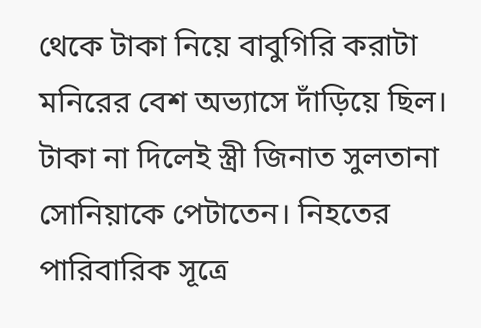থেকে টাকা নিয়ে বাবুগিরি করাটা মনিরের বেশ অভ্যাসে দাঁড়িয়ে ছিল। টাকা না দিলেই স্ত্রী জিনাত সুলতানা সোনিয়াকে পেটাতেন। নিহতের পারিবারিক সূত্রে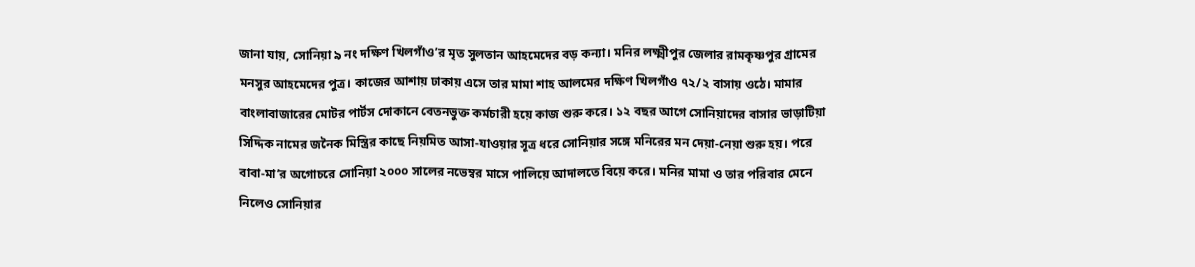জানা যায়, সোনিয়া ৯ নং দক্ষিণ খিলগাঁও’র মৃত সুলতান আহমেদের বড় কন্যা। মনির লক্ষ্মীপুর জেলার রামকৃষ্ণপুর গ্রামের মনসুর আহমেদের পুত্র। কাজের আশায় ঢাকায় এসে তার মামা শাহ আলমের দক্ষিণ খিলগাঁও ৭২/২ বাসায় ওঠে। মামার বাংলাবাজারের মোটর পার্টস দোকানে বেতনভুক্ত কর্মচারী হয়ে কাজ শুরু করে। ১২ বছর আগে সোনিয়াদের বাসার ভাড়াটিয়া সিদ্দিক নামের জনৈক মিস্ত্রির কাছে নিয়মিত আসা-যাওয়ার সূত্র ধরে সোনিয়ার সঙ্গে মনিরের মন দেয়া-নেয়া শুরু হয়। পরে বাবা-মা’র অগোচরে সোনিয়া ২০০০ সালের নভেম্বর মাসে পালিয়ে আদালতে বিয়ে করে। মনির মামা ও তার পরিবার মেনে নিলেও সোনিয়ার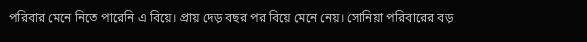পরিবার মেনে নিতে পারেনি এ বিয়ে। প্রায় দেড় বছর পর বিয়ে মেনে নেয়। সোনিয়া পরিবারের বড়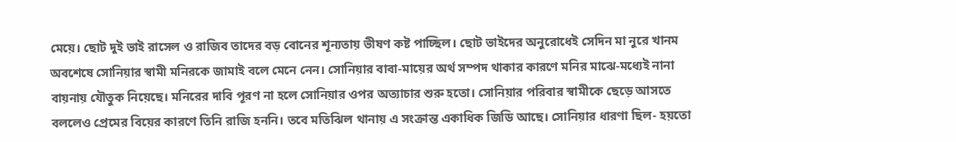মেয়ে। ছোট দুই ভাই রাসেল ও রাজিব তাদের বড় বোনের শূন্যতায় ভীষণ কষ্ট পাচ্ছিল। ছোট ভাইদের অনুরোধেই সেদিন মা নুরে খানম অবশেষে সোনিয়ার স্বামী মনিরকে জামাই বলে মেনে নেন। সোনিয়ার বাবা-মায়ের অর্থ সম্পদ থাকার কারণে মনির মাঝে-মধ্যেই নানা বায়নায় যৌতুক নিয়েছে। মনিরের দাবি পূরণ না হলে সোনিয়ার ওপর অত্যাচার শুরু হতো। সোনিয়ার পরিবার স্বামীকে ছেড়ে আসতে বললেও প্রেমের বিয়ের কারণে তিনি রাজি হননি। তবে মতিঝিল থানায় এ সংক্রান্ত একাধিক জিডি আছে। সোনিয়ার ধারণা ছিল- হয়তো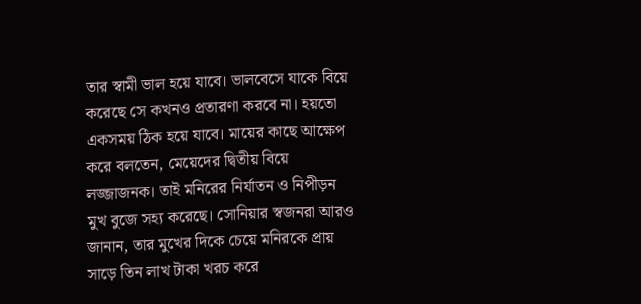তার স্বামী ভাল হয়ে যাবে। ভালবেসে যাকে বিয়ে করেছে সে কখনও প্রতারণা করবে না। হয়তো একসময় ঠিক হয়ে যাবে। মায়ের কাছে আক্ষেপ করে বলতেন, মেয়েদের দ্বিতীয় বিয়ে লজ্জাজনক। তাই মনিরের নির্যাতন ও নিপীড়ন মুখ বুজে সহ্য করেছে। সোনিয়ার স্বজনরা আরও জানান, তার মুখের দিকে চেয়ে মনিরকে প্রায় সাড়ে তিন লাখ টাকা খরচ করে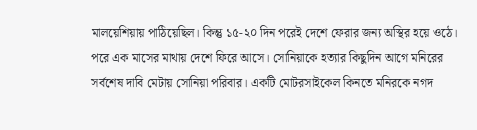মালয়েশিয়ায় পাঠিয়েছিল। কিন্তু ১৫-২০ দিন পরেই দেশে ফেরার জন্য অস্থির হয়ে ওঠে। পরে এক মাসের মাথায় দেশে ফিরে আসে। সোনিয়াকে হত্যার কিছুদিন আগে মনিরের সর্বশেষ দাবি মেটায় সোনিয়া পরিবার। একটি মোটরসাইকেল কিনতে মনিরকে নগদ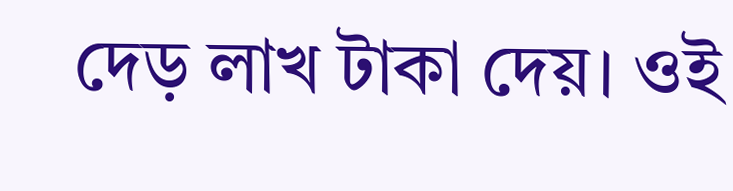দেড় লাখ টাকা দেয়। ওই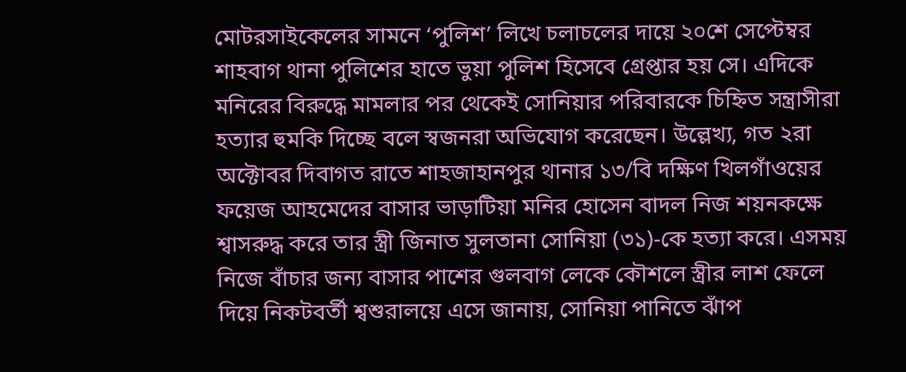মোটরসাইকেলের সামনে ‘পুলিশ’ লিখে চলাচলের দায়ে ২০শে সেপ্টেম্বর শাহবাগ থানা পুলিশের হাতে ভুয়া পুলিশ হিসেবে গ্রেপ্তার হয় সে। এদিকে মনিরের বিরুদ্ধে মামলার পর থেকেই সোনিয়ার পরিবারকে চিহ্নিত সন্ত্রাসীরা হত্যার হুমকি দিচ্ছে বলে স্বজনরা অভিযোগ করেছেন। উল্লেখ্য, গত ২রা অক্টোবর দিবাগত রাতে শাহজাহানপুর থানার ১৩/বি দক্ষিণ খিলগাঁওয়ের ফয়েজ আহমেদের বাসার ভাড়াটিয়া মনির হোসেন বাদল নিজ শয়নকক্ষে শ্বাসরুদ্ধ করে তার স্ত্রী জিনাত সুলতানা সোনিয়া (৩১)-কে হত্যা করে। এসময় নিজে বাঁচার জন্য বাসার পাশের গুলবাগ লেকে কৌশলে স্ত্রীর লাশ ফেলে দিয়ে নিকটবর্তী শ্বশুরালয়ে এসে জানায়, সোনিয়া পানিতে ঝাঁপ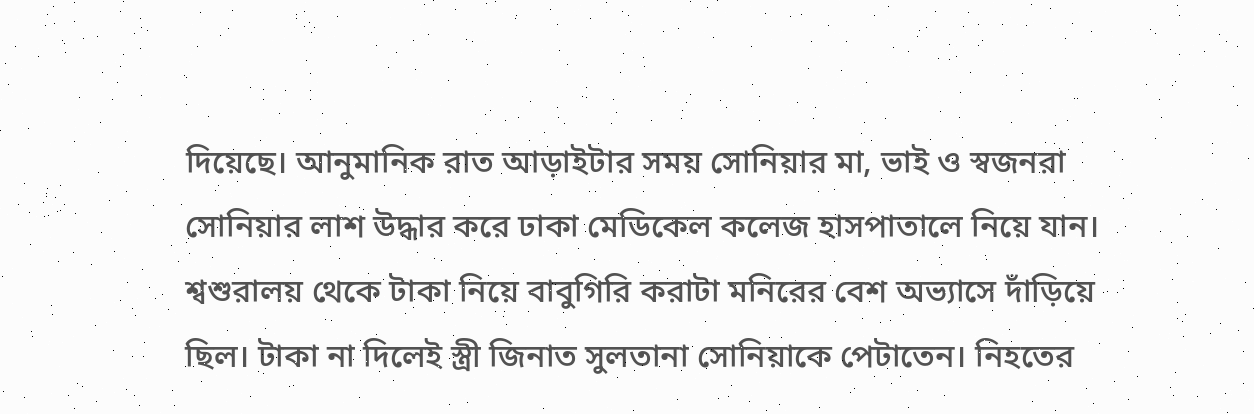দিয়েছে। আনুমানিক রাত আড়াইটার সময় সোনিয়ার মা, ভাই ও স্বজনরা সোনিয়ার লাশ উদ্ধার করে ঢাকা মেডিকেল কলেজ হাসপাতালে নিয়ে যান।
শ্বশুরালয় থেকে টাকা নিয়ে বাবুগিরি করাটা মনিরের বেশ অভ্যাসে দাঁড়িয়ে ছিল। টাকা না দিলেই স্ত্রী জিনাত সুলতানা সোনিয়াকে পেটাতেন। নিহতের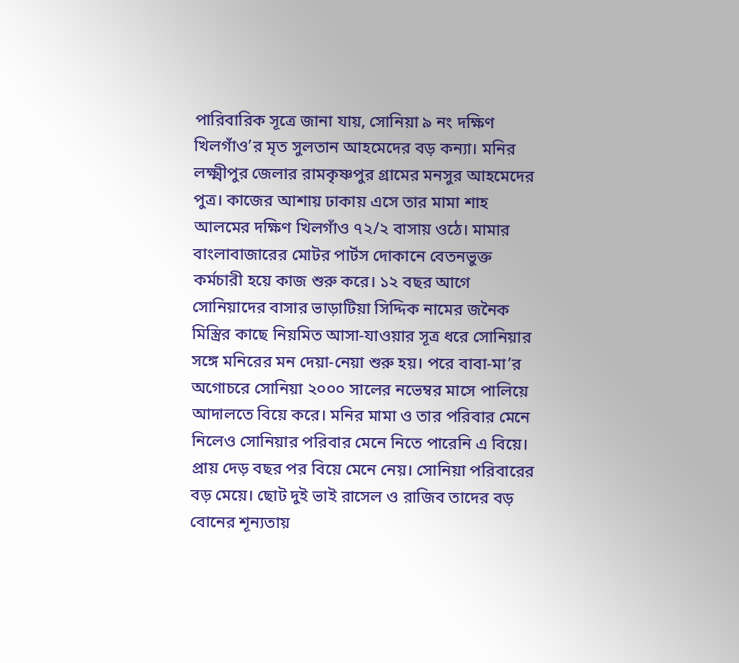পারিবারিক সূত্রে জানা যায়, সোনিয়া ৯ নং দক্ষিণ খিলগাঁও’র মৃত সুলতান আহমেদের বড় কন্যা। মনির লক্ষ্মীপুর জেলার রামকৃষ্ণপুর গ্রামের মনসুর আহমেদের পুত্র। কাজের আশায় ঢাকায় এসে তার মামা শাহ আলমের দক্ষিণ খিলগাঁও ৭২/২ বাসায় ওঠে। মামার বাংলাবাজারের মোটর পার্টস দোকানে বেতনভুক্ত কর্মচারী হয়ে কাজ শুরু করে। ১২ বছর আগে সোনিয়াদের বাসার ভাড়াটিয়া সিদ্দিক নামের জনৈক মিস্ত্রির কাছে নিয়মিত আসা-যাওয়ার সূত্র ধরে সোনিয়ার সঙ্গে মনিরের মন দেয়া-নেয়া শুরু হয়। পরে বাবা-মা’র অগোচরে সোনিয়া ২০০০ সালের নভেম্বর মাসে পালিয়ে আদালতে বিয়ে করে। মনির মামা ও তার পরিবার মেনে নিলেও সোনিয়ার পরিবার মেনে নিতে পারেনি এ বিয়ে। প্রায় দেড় বছর পর বিয়ে মেনে নেয়। সোনিয়া পরিবারের বড় মেয়ে। ছোট দুই ভাই রাসেল ও রাজিব তাদের বড় বোনের শূন্যতায়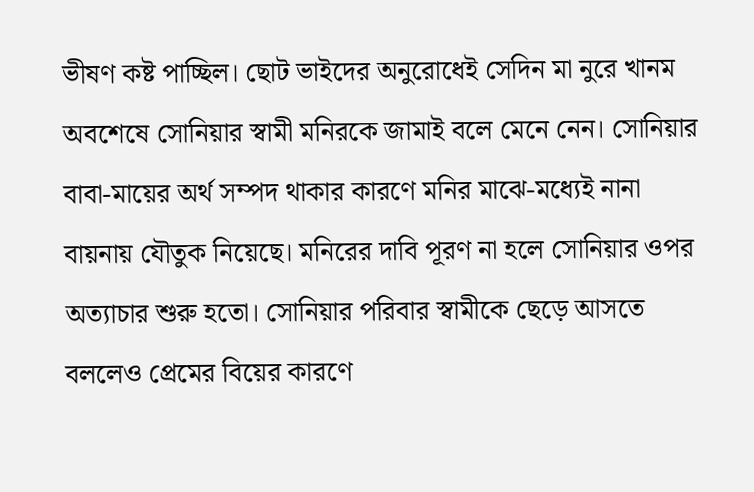ভীষণ কষ্ট পাচ্ছিল। ছোট ভাইদের অনুরোধেই সেদিন মা নুরে খানম অবশেষে সোনিয়ার স্বামী মনিরকে জামাই বলে মেনে নেন। সোনিয়ার বাবা-মায়ের অর্থ সম্পদ থাকার কারণে মনির মাঝে-মধ্যেই নানা বায়নায় যৌতুক নিয়েছে। মনিরের দাবি পূরণ না হলে সোনিয়ার ওপর অত্যাচার শুরু হতো। সোনিয়ার পরিবার স্বামীকে ছেড়ে আসতে বললেও প্রেমের বিয়ের কারণে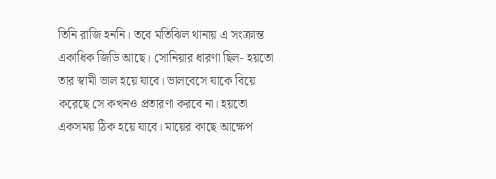তিনি রাজি হননি। তবে মতিঝিল থানায় এ সংক্রান্ত একাধিক জিডি আছে। সোনিয়ার ধারণা ছিল- হয়তো তার স্বামী ভাল হয়ে যাবে। ভালবেসে যাকে বিয়ে করেছে সে কখনও প্রতারণা করবে না। হয়তো একসময় ঠিক হয়ে যাবে। মায়ের কাছে আক্ষেপ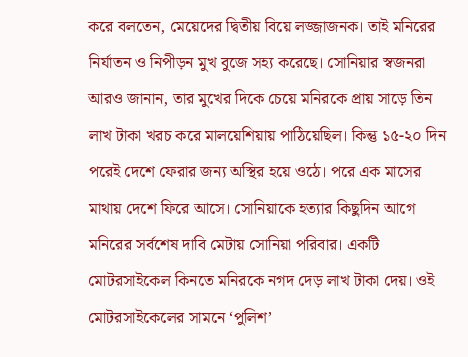করে বলতেন, মেয়েদের দ্বিতীয় বিয়ে লজ্জাজনক। তাই মনিরের নির্যাতন ও নিপীড়ন মুখ বুজে সহ্য করেছে। সোনিয়ার স্বজনরা আরও জানান, তার মুখের দিকে চেয়ে মনিরকে প্রায় সাড়ে তিন লাখ টাকা খরচ করে মালয়েশিয়ায় পাঠিয়েছিল। কিন্তু ১৫-২০ দিন পরেই দেশে ফেরার জন্য অস্থির হয়ে ওঠে। পরে এক মাসের মাথায় দেশে ফিরে আসে। সোনিয়াকে হত্যার কিছুদিন আগে মনিরের সর্বশেষ দাবি মেটায় সোনিয়া পরিবার। একটি মোটরসাইকেল কিনতে মনিরকে নগদ দেড় লাখ টাকা দেয়। ওই মোটরসাইকেলের সামনে ‘পুলিশ’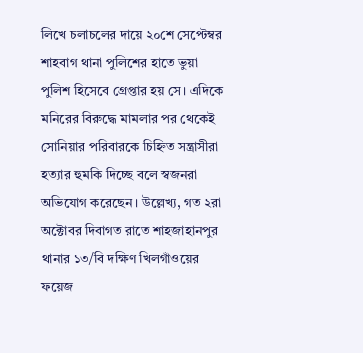লিখে চলাচলের দায়ে ২০শে সেপ্টেম্বর শাহবাগ থানা পুলিশের হাতে ভুয়া পুলিশ হিসেবে গ্রেপ্তার হয় সে। এদিকে মনিরের বিরুদ্ধে মামলার পর থেকেই সোনিয়ার পরিবারকে চিহ্নিত সন্ত্রাসীরা হত্যার হুমকি দিচ্ছে বলে স্বজনরা অভিযোগ করেছেন। উল্লেখ্য, গত ২রা অক্টোবর দিবাগত রাতে শাহজাহানপুর থানার ১৩/বি দক্ষিণ খিলগাঁওয়ের ফয়েজ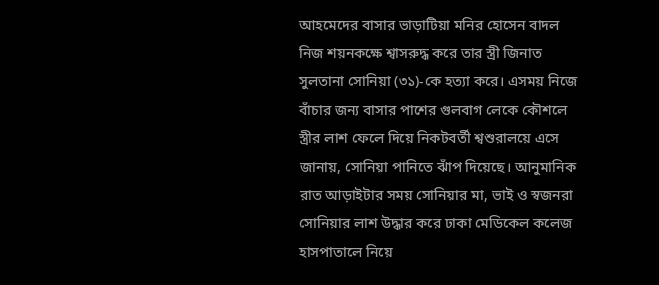আহমেদের বাসার ভাড়াটিয়া মনির হোসেন বাদল নিজ শয়নকক্ষে শ্বাসরুদ্ধ করে তার স্ত্রী জিনাত সুলতানা সোনিয়া (৩১)-কে হত্যা করে। এসময় নিজে বাঁচার জন্য বাসার পাশের গুলবাগ লেকে কৌশলে স্ত্রীর লাশ ফেলে দিয়ে নিকটবর্তী শ্বশুরালয়ে এসে জানায়, সোনিয়া পানিতে ঝাঁপ দিয়েছে। আনুমানিক রাত আড়াইটার সময় সোনিয়ার মা, ভাই ও স্বজনরা সোনিয়ার লাশ উদ্ধার করে ঢাকা মেডিকেল কলেজ হাসপাতালে নিয়ে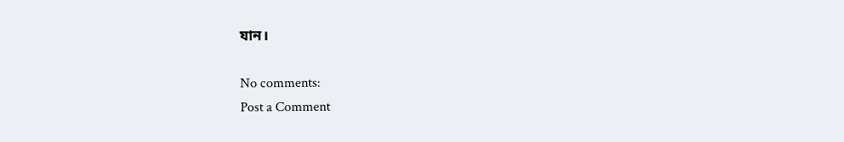যান।

No comments:
Post a Comment